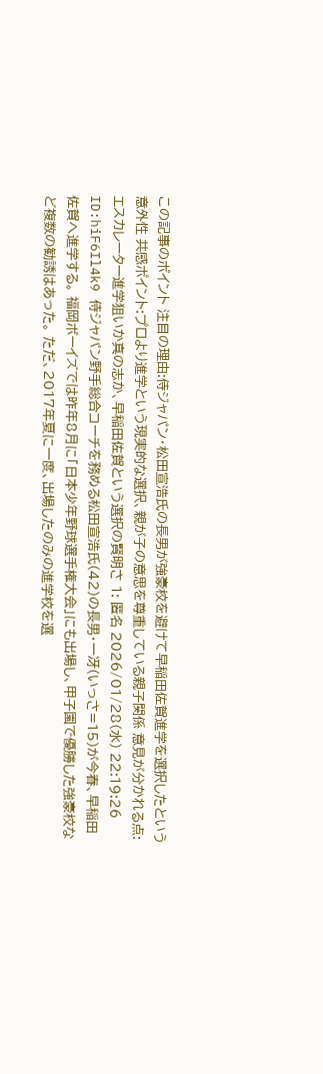この記事のポイント 注目の理由:侍ジャパン・松田宣浩氏の長男が強豪校を避けて早稲田佐賀進学を選択したという意外性 共感ポイント:プロより進学という現実的な選択、親が子の意思を尊重している親子関係 意見が分かれる点:エスカレーター進学狙いか真の志か、早稲田佐賀という選択の賢明さ 1: 匿名 2026/01/28(水) 22:19:26 ID:hiF6Il4k9 侍ジャパン野手総合コーチを務める松田宣浩氏(42)の長男・一冴(いっさ=15)が今春、早稲田佐賀へ進学する。 福岡ボーイズでは昨年8月に「日本少年野球選手権大会」にも出場し、甲子園で優勝した強豪校など複数の勧誘はあった。 ただ、2017年夏に一度、出場したのみの進学校を選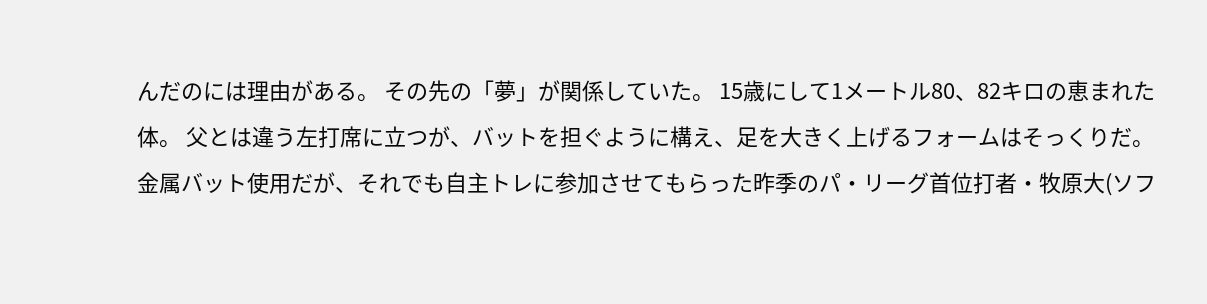んだのには理由がある。 その先の「夢」が関係していた。 15歳にして1メートル80、82キロの恵まれた体。 父とは違う左打席に立つが、バットを担ぐように構え、足を大きく上げるフォームはそっくりだ。 金属バット使用だが、それでも自主トレに参加させてもらった昨季のパ・リーグ首位打者・牧原大(ソフ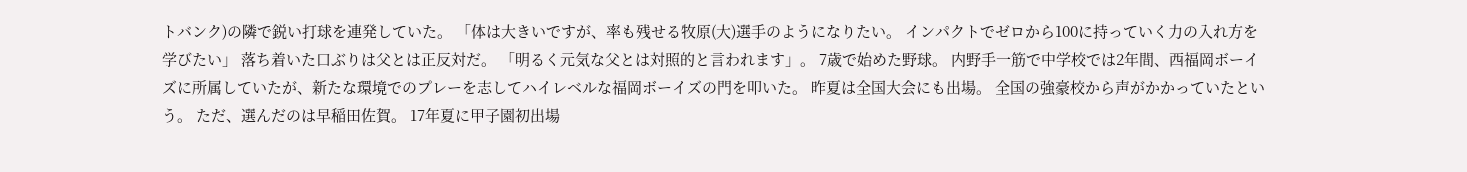トバンク)の隣で鋭い打球を連発していた。 「体は大きいですが、率も残せる牧原(大)選手のようになりたい。 インパクトでゼロから100に持っていく力の入れ方を学びたい」 落ち着いた口ぶりは父とは正反対だ。 「明るく元気な父とは対照的と言われます」。 7歳で始めた野球。 内野手一筋で中学校では2年間、西福岡ボーイズに所属していたが、新たな環境でのプレーを志してハイレベルな福岡ボーイズの門を叩いた。 昨夏は全国大会にも出場。 全国の強豪校から声がかかっていたという。 ただ、選んだのは早稲田佐賀。 17年夏に甲子園初出場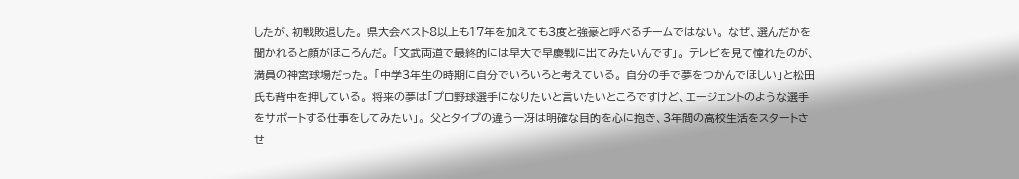したが、初戦敗退した。 県大会ベスト8以上も17年を加えても3度と強豪と呼べるチームではない。 なぜ、選んだかを聞かれると顔がほころんだ。 「文武両道で最終的には早大で早慶戦に出てみたいんです」。 テレビを見て憧れたのが、満員の神宮球場だった。 「中学3年生の時期に自分でいろいろと考えている。 自分の手で夢をつかんでほしい」と松田氏も背中を押している。 将来の夢は「プロ野球選手になりたいと言いたいところですけど、エージェントのような選手をサポートする仕事をしてみたい」。 父とタイプの違う一冴は明確な目的を心に抱き、3年間の高校生活をスタートさせ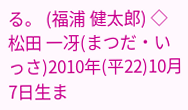る。 (福浦 健太郎) ◇松田 一冴(まつだ・いっさ)2010年(平22)10月7日生ま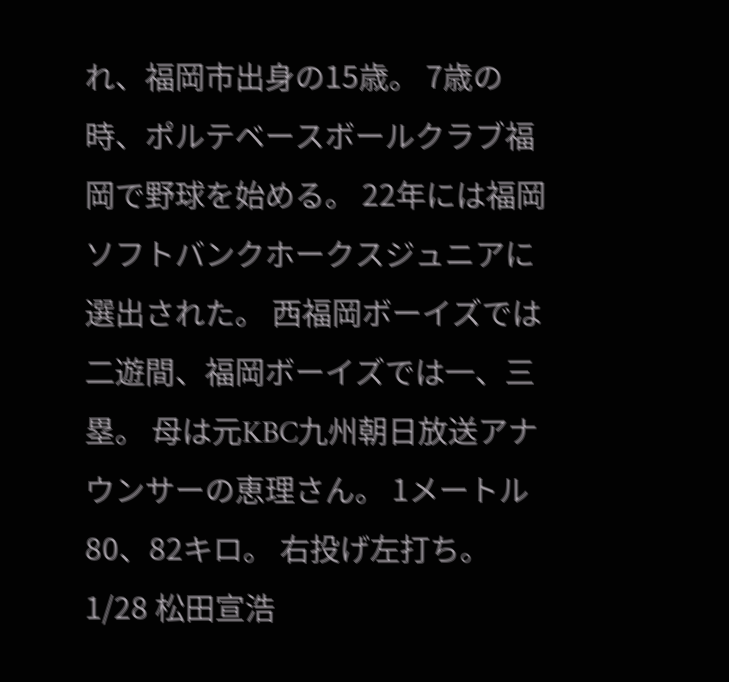れ、福岡市出身の15歳。 7歳の時、ポルテベースボールクラブ福岡で野球を始める。 22年には福岡ソフトバンクホークスジュニアに選出された。 西福岡ボーイズでは二遊間、福岡ボーイズでは一、三塁。 母は元KBC九州朝日放送アナウンサーの恵理さん。 1メートル80、82キロ。 右投げ左打ち。 1/28 松田宣浩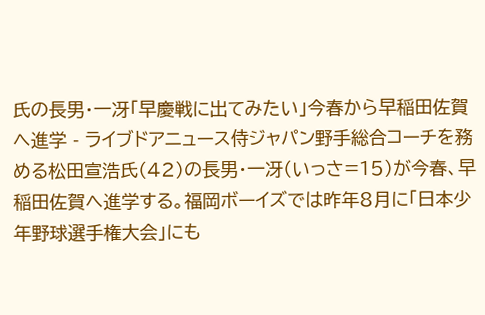氏の長男・一冴「早慶戦に出てみたい」今春から早稲田佐賀へ進学 - ライブドアニュース侍ジャパン野手総合コーチを務める松田宣浩氏(42)の長男・一冴(いっさ=15)が今春、早稲田佐賀へ進学する。福岡ボーイズでは昨年8月に「日本少年野球選手権大会」にも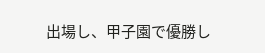出場し、甲子園で優勝し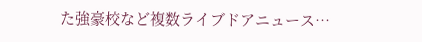た強豪校など複数ライブドアニュース…